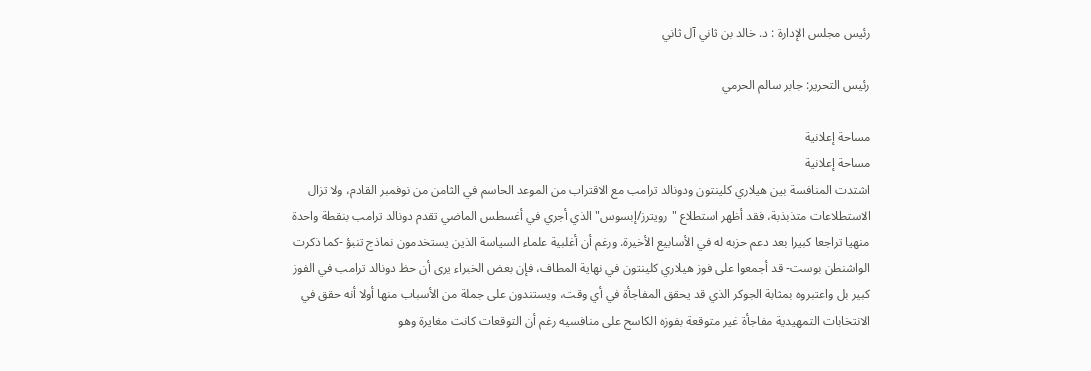رئيس مجلس الإدارة : د. خالد بن ثاني آل ثاني

رئيس التحرير: جابر سالم الحرمي

مساحة إعلانية
مساحة إعلانية
اشتدت المنافسة بين هيلاري كلينتون ودونالد ترامب مع الاقتراب من الموعد الحاسم في الثامن من نوفمبر القادم، ولا تزال الاستطلاعات متذبذبة، فقد أظهر استطلاع "رويترز/إبسوس" الذي أجري في أغسطس الماضي تقدم دونالد ترامب بنقطة واحدة منهيا تراجعا كبيرا بعد دعم حزبه له في الأسابيع الأخيرة. ورغم أن أغلبية علماء السياسة الذين يستخدمون نماذج تنبؤ -كما ذكرت الواشنطن بوست- قد أجمعوا على فوز هيلاري كلينتون في نهاية المطاف، فإن بعض الخبراء يرى أن حظ دونالد ترامب في الفوز كبير بل واعتبروه بمثابة الجوكر الذي قد يحقق المفاجأة في أي وقت، ويستندون على جملة من الأسباب منها أولا أنه حقق في الانتخابات التمهيدية مفاجأة غير متوقعة بفوزه الكاسح على منافسيه رغم أن التوقعات كانت مغايرة وهو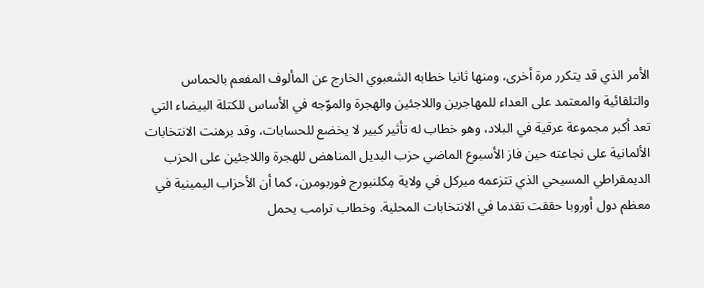الأمر الذي قد يتكرر مرة أخرى، ومنها ثانيا خطابه الشعبوي الخارج عن المألوف المفعم بالحماس والتلقائية والمعتمد على العداء للمهاجرين واللاجئين والهجرة والموّجه في الأساس للكتلة البيضاء التي تعد أكبر مجموعة عرقية في البلاد، وهو خطاب له تأثير كبير لا يخضع للحسابات، وقد برهنت الانتخابات الألمانية على نجاعته حين فاز الأسبوع الماضي حزب البديل المناهض للهجرة واللاجئين على الحزب الديمقراطي المسيحي الذي تتزعمه ميركل في ولاية مِكلنبورج فوربومرن، كما أن الأحزاب اليمينية في معظم دول أوروبا حققت تقدما في الانتخابات المحلية. وخطاب ترامب يحمل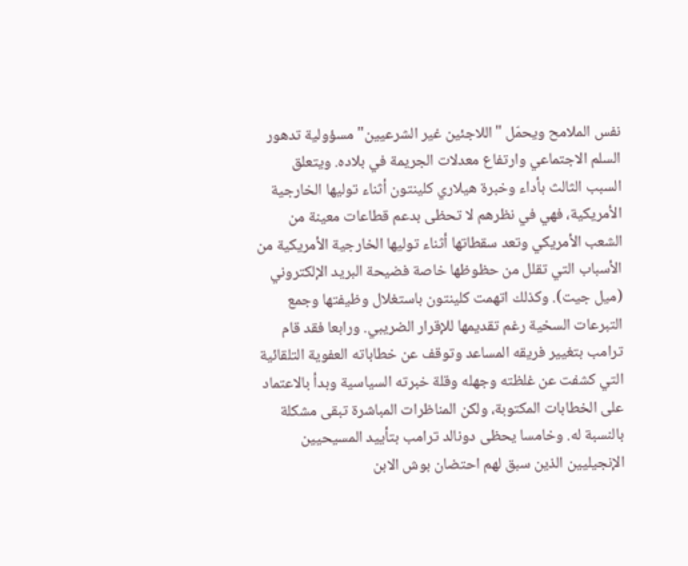نفس الملامح ويحمّل "اللاجئين غير الشرعيين" مسؤولية تدهور السلم الاجتماعي وارتفاع معدلات الجريمة في بلاده. ويتعلق السبب الثالث بأداء وخبرة هيلاري كلينتون أثناء توليها الخارجية الأمريكية، فهي في نظرهم لا تحظى بدعم قطاعات معينة من الشعب الأمريكي وتعد سقطاتها أثناء توليها الخارجية الأمريكية من الأسباب التي تقلل من حظوظها خاصة فضيحة البريد الإلكتروني (ميل جيت). وكذلك اتهمت كلينتون باستغلال وظيفتها وجمع التبرعات السخية رغم تقديمها للإقرار الضريبي. ورابعا فقد قام ترامب بتغيير فريقه المساعد وتوقف عن خطاباته العفوية التلقائية التي كشفت عن غلظته وجهله وقلة خبرته السياسية وبدأ بالاعتماد على الخطابات المكتوبة، ولكن المناظرات المباشرة تبقى مشكلة بالنسبة له. وخامسا يحظى دونالد ترامب بتأييد المسيحيين الإنجيليين الذين سبق لهم احتضان بوش الابن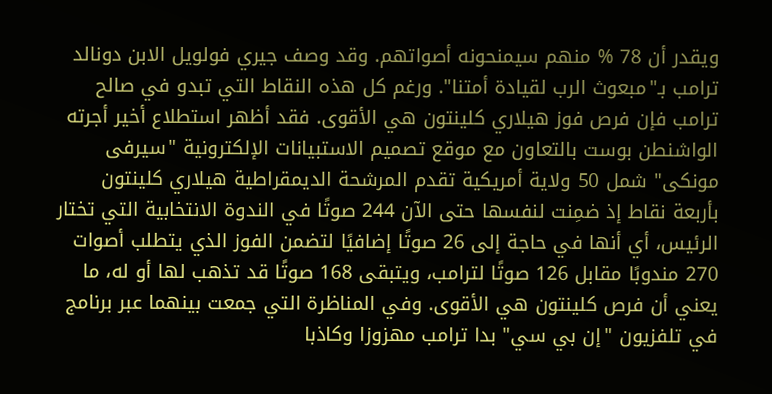ويقدر أن 78 % منهم سيمنحونه أصواتهم. وقد وصف جيري فولويل الابن دونالد ترامب بـ"مبعوث الرب لقيادة أمتنا". ورغم كل هذه النقاط التي تبدو في صالح ترامب فإن فرص فوز هيلاري كلينتون هي الأقوى. فقد أظهر استطلاع أخير أجرته الواشنطن بوست بالتعاون مع موقع تصميم الاستبيانات الإلكترونية "سيرفى مونكى" شمل 50 ولاية أمريكية تقدم المرشحة الديمقراطية هيلاري كلينتون بأربعة نقاط إذ ضمِنت لنفسها حتى الآن 244 صوتًا في الندوة الانتخابية التي تختار الرئيس، أي أنها في حاجة إلى 26 صوتًا إضافيًا لتضمن الفوز الذي يتطلب أصوات 270 مندوبًا مقابل 126 صوتًا لترامب، ويتبقى 168 صوتًا قد تذهب لها أو له، ما يعني أن فرص كلينتون هي الأقوى. وفي المناظرة التي جمعت بينهما عبر برنامج في تلفزيون "إن بي سي" بدا ترامب مهزوزا وكاذبا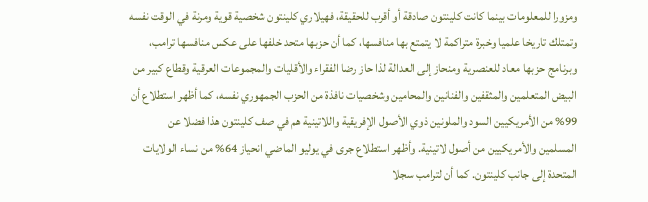ومزورا للمعلومات بينما كانت كلينتون صادقة أو أقرب للحقيقة، فهيلاري كلينتون شخصية قوية ومرنة في الوقت نفسه وتمتلك تاريخا علميا وخبرة متراكمة لا يتمتع بها منافسها، كما أن حزبها متحد خلفها على عكس منافسها ترامب، وبرنامج حزبها معاد للعنصرية ومنحاز إلى العدالة لذا حاز رضا الفقراء والأقليات والمجموعات العرقية وقطاع كبير من البيض المتعلمين والمثقفين والفنانين والمحامين وشخصيات نافذة من الحزب الجمهوري نفسه، كما أظهر استطلاع أن 99% من الأمريكيين السود والملونين ذوي الأصول الإفريقية واللاتينية هم في صف كلينتون هذا فضلا عن المسلمين والأمريكيين من أصول لاتينية. وأظهر استطلاع جرى في يوليو الماضي انحياز 64% من نساء الولايات المتحدة إلى جانب كلينتون. كما أن لترامب سجلا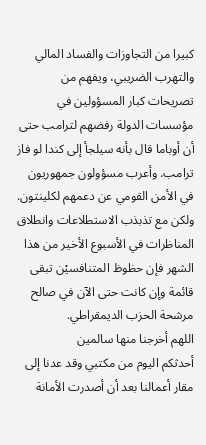كبيرا من التجاوزات والفساد المالي والتهرب الضريبي، ويفهم من تصريحات كبار المسؤولين في مؤسسات الدولة رفضهم لترامب حتى أن أوباما قال بأنه سيلجأ إلى كندا لو فاز ترامب. وأعرب مسؤولون جمهوريون في الأمن القومي عن دعمهم لكلينتون. ولكن مع تذبذب الاستطلاعات وانطلاق المناظرات في الأسبوع الأخير من هذا الشهر فإن حظوظ المتنافسيْن تبقى قائمة وإن كانت حتى الآن في صالح مرشحة الحزب الديمقراطي.
اللهم أخرجنا منها سالمين
أحدثكم اليوم من مكتبي وقد عدنا إلى مقار أعمالنا بعد أن أصدرت الأمانة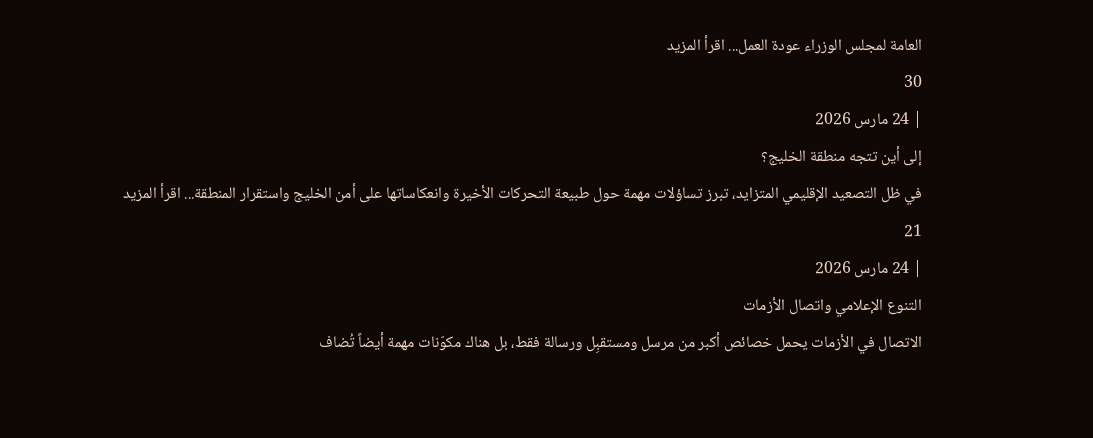العامة لمجلس الوزراء عودة العمل... اقرأ المزيد
30
| 24 مارس 2026
إلى أين تتجه منطقة الخليج؟
في ظل التصعيد الإقليمي المتزايد، تبرز تساؤلات مهمة حول طبيعة التحركات الأخيرة وانعكاساتها على أمن الخليج واستقرار المنطقة... اقرأ المزيد
21
| 24 مارس 2026
التنوع الإعلامي واتصال الأزمات
الاتصال في الأزمات يحمل خصائص أكبر من مرسل ومستقبِل ورسالة فقط، بل هناك مكوّنات مهمة أيضاً تُضاف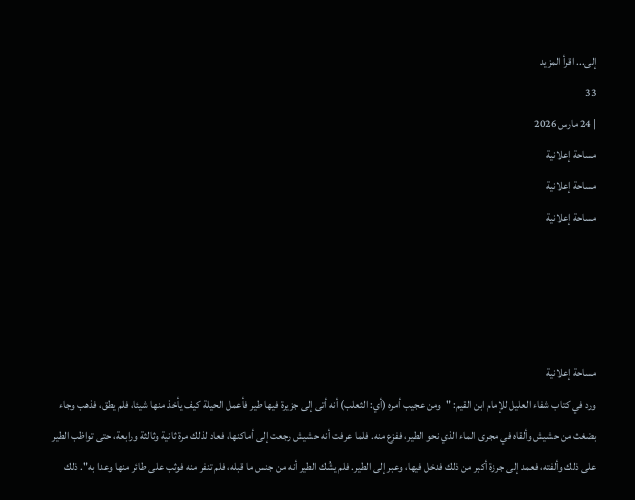إلى... اقرأ المزيد
33
| 24 مارس 2026
مساحة إعلانية
مساحة إعلانية
مساحة إعلانية




مساحة إعلانية
ورد في كتاب شفاء العليل للإمام ابن القيم: "ومن عجيب أمره (أي: الثعلب) أنه أتى إلى جزيرة فيها طير فأعمل الحيلة كيف يأخذ منها شيئا، فلم يطق، فذهب وجاء بضغث من حشيش وألقاه في مجرى الماء الذي نحو الطير، ففزع منه. فلما عرفت أنه حشيش رجعت إلى أماكنها، فعاد لذلك مرة ثانية وثالثة ورابعة، حتى تواظب الطير على ذلك وألفته، فعمد إلى جرزة أكبر من ذلك فدخل فيها، وعبر إلى الطير. فلم يشُك الطير أنه من جنس ما قبله، فلم تنفر منه فوثب على طائر منها وعدا به". ذلك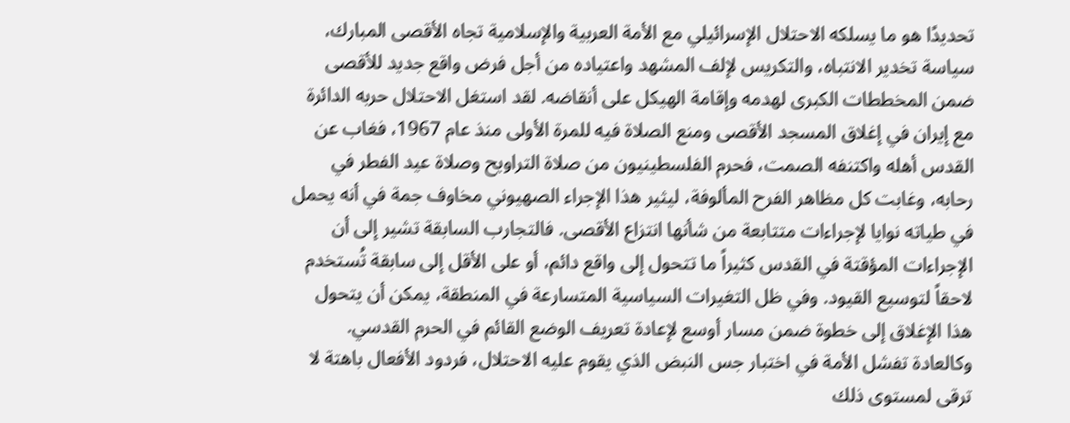تحديدًا هو ما يسلكه الاحتلال الإسرائيلي مع الأمة العربية والإسلامية تجاه الأقصى المبارك، سياسة تخدير الانتباه، والتكريس لإلف المشهد واعتياده من أجل فرض واقع جديد للأقصى ضمن المخططات الكبرى لهدمه وإقامة الهيكل على أنقاضه. لقد استغل الاحتلال حربه الدائرة مع إيران في إغلاق المسجد الأقصى ومنع الصلاة فيه للمرة الأولى منذ عام 1967، فغاب عن القدس أهله واكتنفه الصمت، فحرم الفلسطينيون من صلاة التراويح وصلاة عيد الفطر في رحابه، وغابت كل مظاهر الفرح المألوفة، ليثير هذا الإجراء الصهيوني مخاوف جمة في أنه يحمل في طياته نوايا لإجراءات متتابعة من شأنها انتزاع الأقصى. فالتجارب السابقة تشير إلى أن الإجراءات المؤقتة في القدس كثيراً ما تتحول إلى واقع دائم، أو على الأقل إلى سابقة تُستخدم لاحقاً لتوسيع القيود. وفي ظل التغيرات السياسية المتسارعة في المنطقة، يمكن أن يتحول هذا الإغلاق إلى خطوة ضمن مسار أوسع لإعادة تعريف الوضع القائم في الحرم القدسي. وكالعادة تفشل الأمة في اختبار جس النبض الذي يقوم عليه الاحتلال، فردود الأفعال باهتة لا ترقى لمستوى ذلك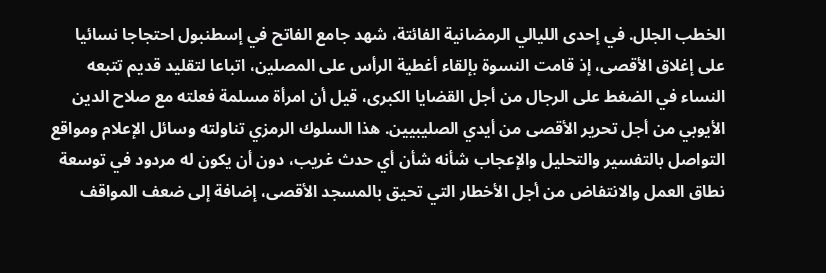الخطب الجلل. في إحدى الليالي الرمضانية الفائتة، شهد جامع الفاتح في إسطنبول احتجاجا نسائيا على إغلاق الأقصى، إذ قامت النسوة بإلقاء أغطية الرأس على المصلين، اتباعا لتقليد قديم تتبعه النساء في الضغط على الرجال من أجل القضايا الكبرى، قيل أن امرأة مسلمة فعلته مع صلاح الدين الأيوبي من أجل تحرير الأقصى من أيدي الصليبيين. هذا السلوك الرمزي تناولته وسائل الإعلام ومواقع التواصل بالتفسير والتحليل والإعجاب شأنه شأن أي حدث غريب، دون أن يكون له مردود في توسعة نطاق العمل والانتفاض من أجل الأخطار التي تحيق بالمسجد الأقصى، إضافة إلى ضعف المواقف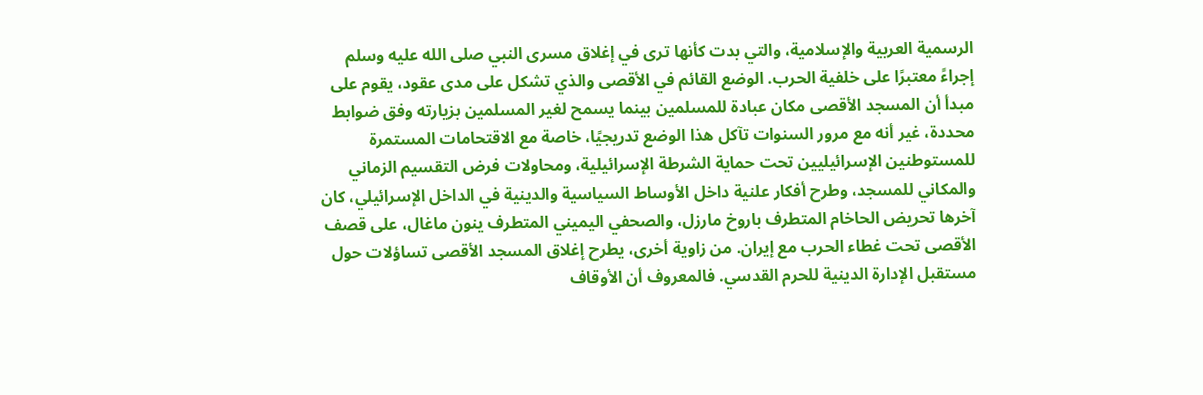الرسمية العربية والإسلامية، والتي بدت كأنها ترى في إغلاق مسرى النبي صلى الله عليه وسلم إجراءً معتبرًا على خلفية الحرب. الوضع القائم في الأقصى والذي تشكل على مدى عقود، يقوم على مبدأ أن المسجد الأقصى مكان عبادة للمسلمين بينما يسمح لغير المسلمين بزيارته وفق ضوابط محددة، غير أنه مع مرور السنوات تآكل هذا الوضع تدريجيًا، خاصة مع الاقتحامات المستمرة للمستوطنين الإسرائيليين تحت حماية الشرطة الإسرائيلية، ومحاولات فرض التقسيم الزماني والمكاني للمسجد، وطرح أفكار علنية داخل الأوساط السياسية والدينية في الداخل الإسرائيلي، كان آخرها تحريض الحاخام المتطرف باروخ مارزل، والصحفي اليميني المتطرف ينون ماغال، على قصف الأقصى تحت غطاء الحرب مع إيران. من زاوية أخرى، يطرح إغلاق المسجد الأقصى تساؤلات حول مستقبل الإدارة الدينية للحرم القدسي. فالمعروف أن الأوقاف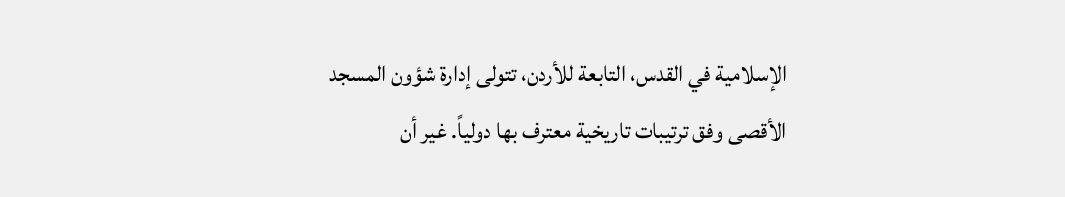الإسلامية في القدس، التابعة للأردن، تتولى إدارة شؤون المسجد الأقصى وفق ترتيبات تاريخية معترف بها دولياً. غير أن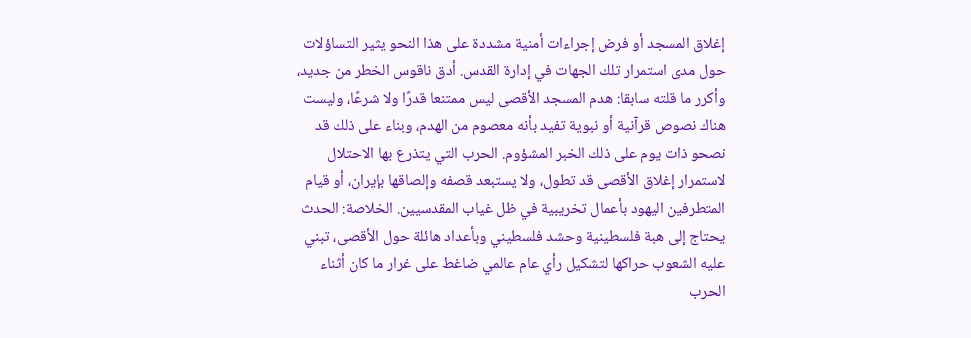إغلاق المسجد أو فرض إجراءات أمنية مشددة على هذا النحو يثير التساؤلات حول مدى استمرار تلك الجهات في إدارة القدس. أدق ناقوس الخطر من جديد، وأكرر ما قلته سابقا: هدم المسجد الأقصى ليس ممتنعا قدرًا ولا شرعًا، وليست هناك نصوص قرآنية أو نبوية تفيد بأنه معصوم من الهدم، وبناء على ذلك قد نصحو ذات يوم على ذلك الخبر المشؤوم. الحرب التي يتذرع بها الاحتلال لاستمرار إغلاق الأقصى قد تطول، ولا يستبعد قصفه وإلصاقها بإيران، أو قيام المتطرفين اليهود بأعمال تخريبية في ظل غياب المقدسيين. الخلاصة: الحدث يحتاج إلى هبة فلسطينية وحشد فلسطيني وبأعداد هائلة حول الأقصى، تبني عليه الشعوب حراكها لتشكيل رأي عام عالمي ضاغط على غرار ما كان أثناء الحرب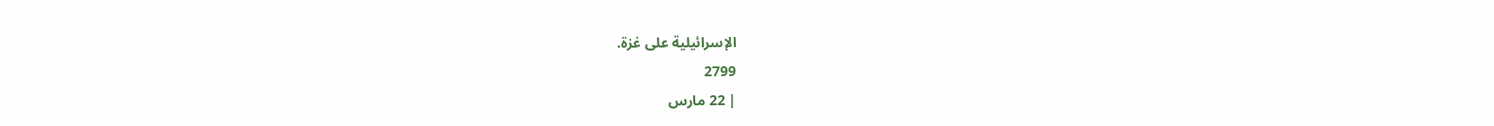الإسرائيلية على غزة.
2799
| 22 مارس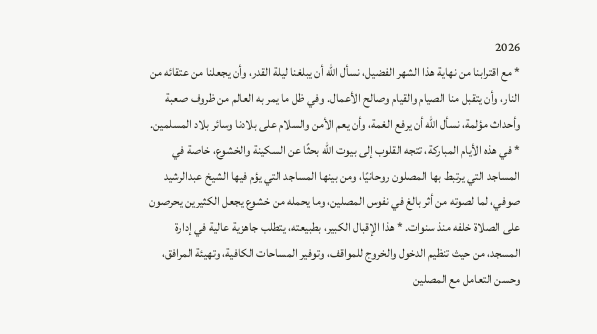2026
* مع اقترابنا من نهاية هذا الشهر الفضيل، نسأل الله أن يبلغنا ليلة القدر، وأن يجعلنا من عتقائه من النار، وأن يتقبل منا الصيام والقيام وصالح الأعمال. وفي ظل ما يمر به العالم من ظروف صعبة وأحداث مؤلمة، نسأل الله أن يرفع الغمة، وأن يعم الأمن والسلام على بلادنا وسائر بلاد المسلمين. * في هذه الأيام المباركة، تتجه القلوب إلى بيوت الله بحثًا عن السكينة والخشوع، خاصة في المساجد التي يرتبط بها المصلون روحانيًا، ومن بينها المساجد التي يؤم فيها الشيخ عبدالرشيد صوفي، لما لصوته من أثر بالغ في نفوس المصلين، وما يحمله من خشوع يجعل الكثيرين يحرصون على الصلاة خلفه منذ سنوات. * هذا الإقبال الكبير، بطبيعته، يتطلب جاهزية عالية في إدارة المسجد، من حيث تنظيم الدخول والخروج للمواقف، وتوفير المساحات الكافية، وتهيئة المرافق، وحسن التعامل مع المصلين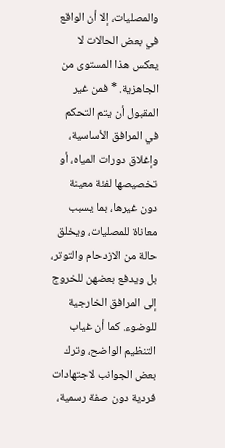والمصليات، إلا أن الواقع في بعض الحالات لا يعكس هذا المستوى من الجاهزية. * فمن غير المقبول أن يتم التحكم في المرافق الأساسية، وإغلاق دورات المياه، أو تخصيصها لفئة معينة دون غيرها، بما يسبب معاناة للمصليات، ويخلق حالة من الازدحام والتوتر، بل ويدفع بعضهن للخروج إلى المرافق الخارجية للوضوء. كما أن غياب التنظيم الواضح، وترك بعض الجوانب لاجتهادات فردية دون صفة رسمية،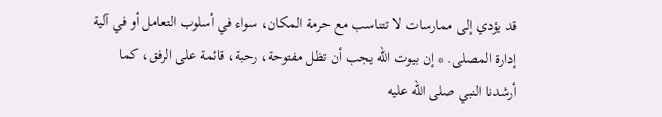قد يؤدي إلى ممارسات لا تتناسب مع حرمة المكان، سواء في أسلوب التعامل أو في آلية إدارة المصلى. * إن بيوت الله يجب أن تظل مفتوحة، رحبة، قائمة على الرفق، كما أرشدنا النبي صلى الله عليه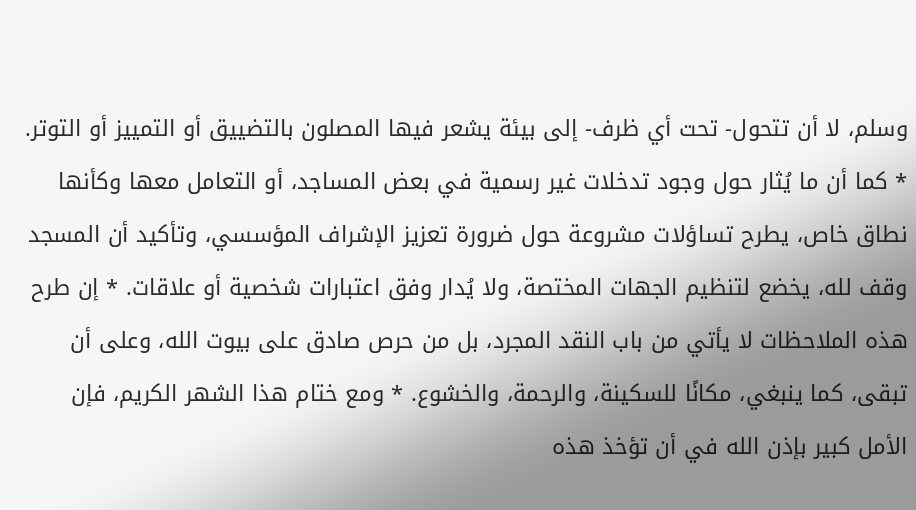وسلم، لا أن تتحول- تحت أي ظرف- إلى بيئة يشعر فيها المصلون بالتضييق أو التمييز أو التوتر. * كما أن ما يُثار حول وجود تدخلات غير رسمية في بعض المساجد، أو التعامل معها وكأنها نطاق خاص، يطرح تساؤلات مشروعة حول ضرورة تعزيز الإشراف المؤسسي، وتأكيد أن المسجد وقف لله، يخضع لتنظيم الجهات المختصة، ولا يُدار وفق اعتبارات شخصية أو علاقات. * إن طرح هذه الملاحظات لا يأتي من باب النقد المجرد، بل من حرص صادق على بيوت الله، وعلى أن تبقى، كما ينبغي، مكانًا للسكينة، والرحمة، والخشوع. * ومع ختام هذا الشهر الكريم، فإن الأمل كبير بإذن الله في أن تؤخذ هذه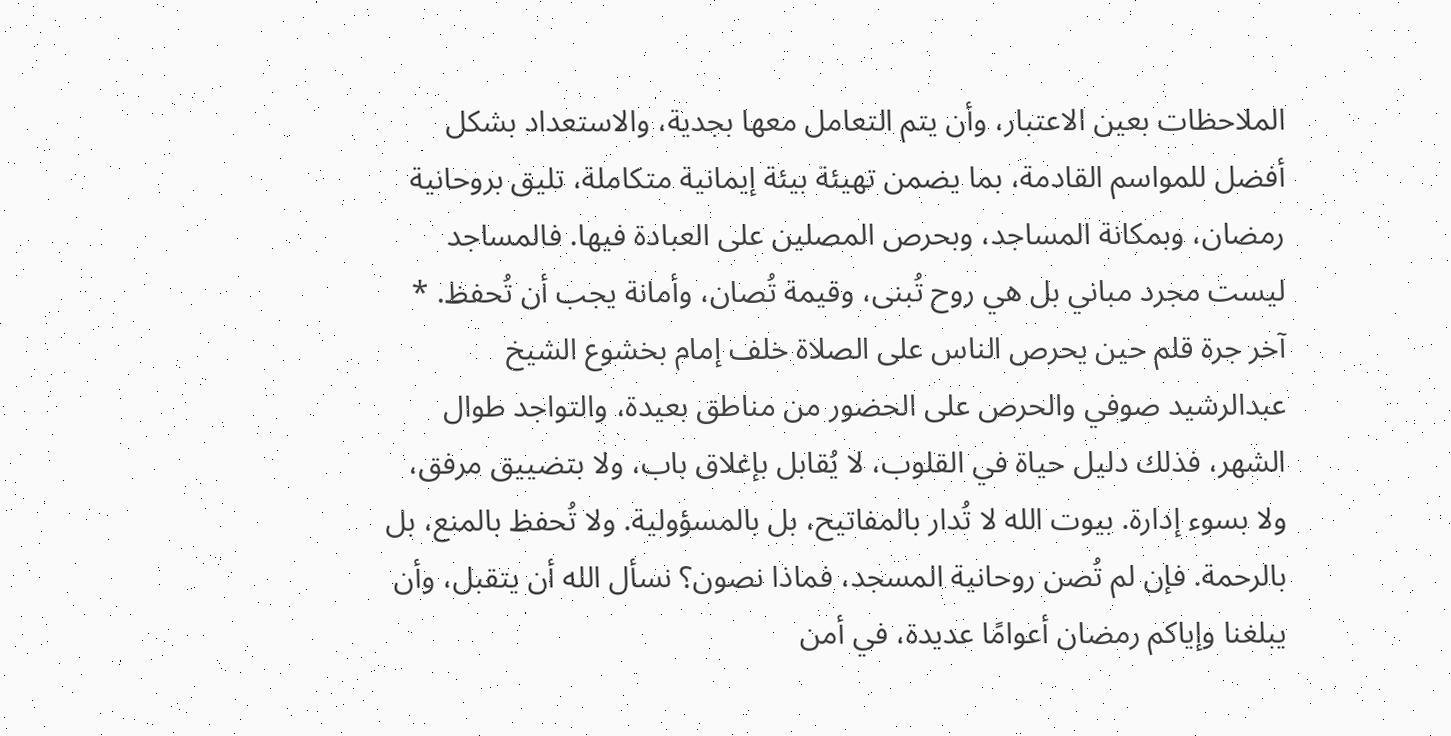الملاحظات بعين الاعتبار، وأن يتم التعامل معها بجدية، والاستعداد بشكل أفضل للمواسم القادمة، بما يضمن تهيئة بيئة إيمانية متكاملة، تليق بروحانية رمضان، وبمكانة المساجد، وبحرص المصلين على العبادة فيها. فالمساجد ليست مجرد مباني بل هي روح تُبنى، وقيمة تُصان، وأمانة يجب أن تُحفظ. * آخر جرة قلم حين يحرص الناس على الصلاة خلف إمام بخشوع الشيخ عبدالرشيد صوفي والحرص على الحضور من مناطق بعيدة، والتواجد طوال الشهر، فذلك دليل حياة في القلوب، لا يُقابل بإغلاق باب، ولا بتضييق مرفق، ولا بسوء إدارة. بيوت الله لا تُدار بالمفاتيح، بل بالمسؤولية. ولا تُحفظ بالمنع، بل بالرحمة. فإن لم تُصن روحانية المسجد، فماذا نصون؟ نسأل الله أن يتقبل، وأن يبلغنا وإياكم رمضان أعوامًا عديدة، في أمن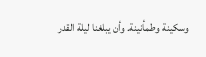وسكينة وطمأنينة. وأن يبلغنا ليلة القدر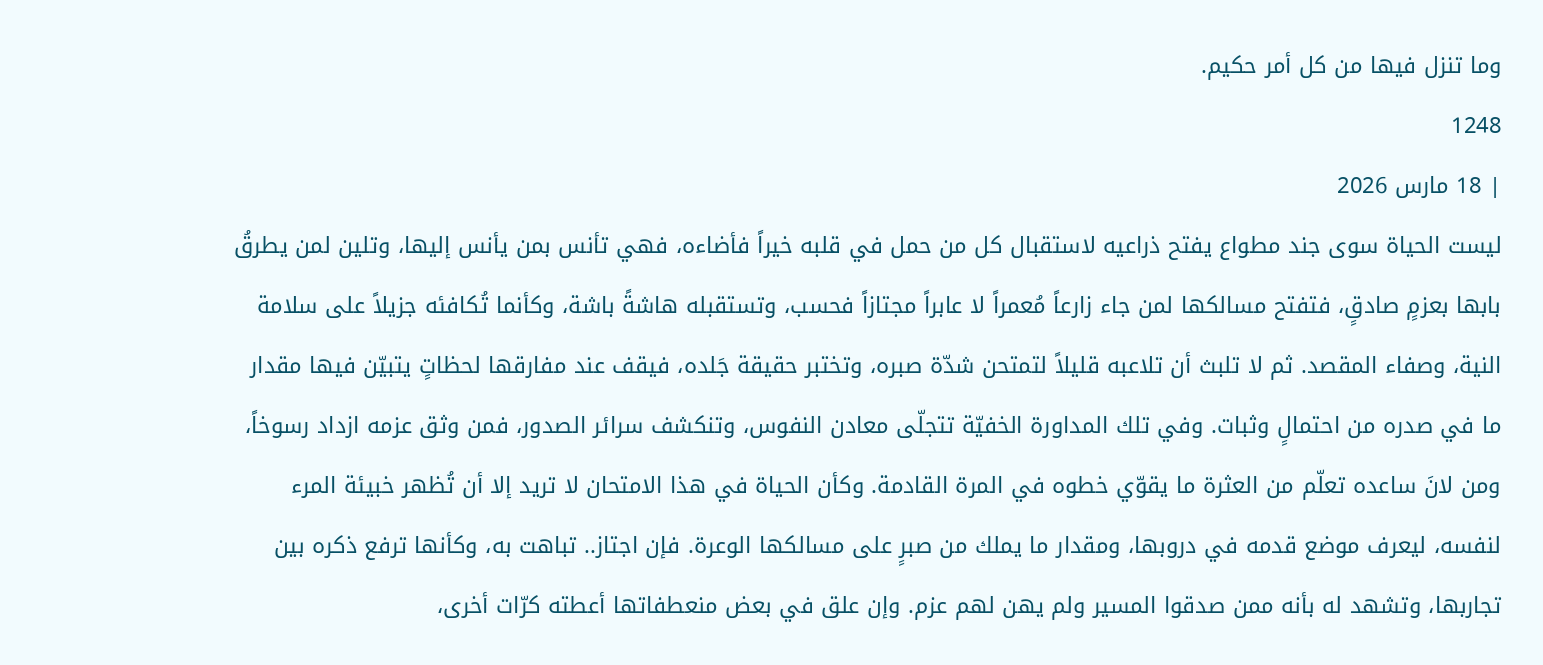وما تنزل فيها من كل أمر حكيم.
1248
| 18 مارس 2026
ليست الحياة سوى جند مطواع يفتح ذراعيه لاستقبال كل من حمل في قلبه خيراً فأضاءه، فهي تأنس بمن يأنس إليها، وتلين لمن يطرقُ بابها بعزمٍ صادقٍ، فتفتح مسالكها لمن جاء زارعاً مُعمراً لا عابراً مجتازاً فحسب، وتستقبله هاشةً باشة، وكأنما تُكافئه جزيلاً على سلامة النية، وصفاء المقصد. ثم لا تلبث أن تلاعبه قليلاً لتمتحن شدّة صبره، وتختبر حقيقة جَلده، فيقف عند مفارقها لحظاتٍ يتبيّن فيها مقدار ما في صدره من احتمالٍ وثبات. وفي تلك المداورة الخفيّة تتجلّى معادن النفوس، وتنكشف سرائر الصدور، فمن وثق عزمه ازداد رسوخاً، ومن لانَ ساعده تعلّم من العثرة ما يقوّي خطوه في المرة القادمة. وكأن الحياة في هذا الامتحان لا تريد إلا أن تُظهر خبيئة المرء لنفسه، ليعرف موضع قدمه في دروبها، ومقدار ما يملك من صبرٍ على مسالكها الوعرة. فإن اجتاز.. تباهت به، وكأنها ترفع ذكره بين تجاربها، وتشهد له بأنه ممن صدقوا المسير ولم يهن لهم عزم. وإن علق في بعض منعطفاتها أعطته كرّات أخرى،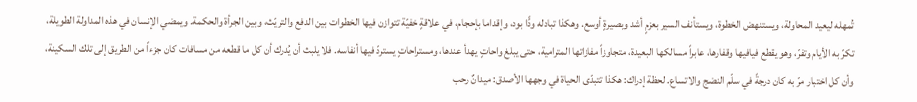تُمهله ليعيد المحاولة، ويستنهض الخطوة، ويستأنف السير بعزمٍ أشد وبصيرةٍ أوسع. وهكذا تبادله ودًّا بود، وإقداما بإحجام، في علاقةٍ خفيّة تتوازن فيها الخطوات بين الدفع والتريّث، وبين الجرأة والحكمة. ويمضي الإنسان في هذه المداولة الطويلة، تكرّ به الأيام وتفرّ، وهو يقطع فيافيها وقفارها، عابراً مسالكها البعيدة، متجاوزاً مفازاتها المترامية، حتى يبلغ واحاتٍ يهدأ عندها، ومستراحاتٍ يستردّ فيها أنفاسه. فلا يلبث أن يُدرك أن كل ما قطعه من مسافات كان جزءاً من الطريق إلى تلك السكينة، وأن كل اختبار مرّ به كان درجةً في سلّم النضج والاتساع. لحظة إدراك: هكذا تتبدّى الحياة في وجهها الأصدق: ميدانٌ رحب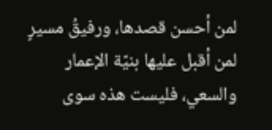لمن أحسن قصدها، ورفيقُ مسيرٍ لمن أقبل عليها بنيّة الإعمار والسعي، فليست هذه سوى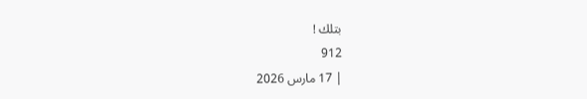بتلك !
912
| 17 مارس 2026